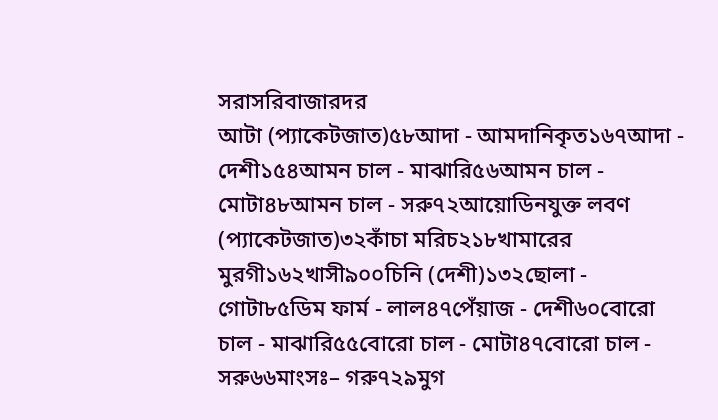সরাসরিবাজারদর
আটা (প্যাকেটজাত)৫৮আদা - আমদানিকৃত১৬৭আদা - দেশী১৫৪আমন চাল - মাঝারি৫৬আমন চাল - মোটা৪৮আমন চাল - সরু৭২আয়োডিনযুক্ত লবণ (প্যাকেটজাত)৩২কাঁচা মরিচ২১৮খামারের মুরগী১৬২খাসী৯০০চিনি (দেশী)১৩২ছোলা - গোটা৮৫ডিম ফার্ম - লাল৪৭পেঁয়াজ - দেশী৬০বোরো চাল - মাঝারি৫৫বোরো চাল - মোটা৪৭বোরো চাল - সরু৬৬মাংসঃ– গরু৭২৯মুগ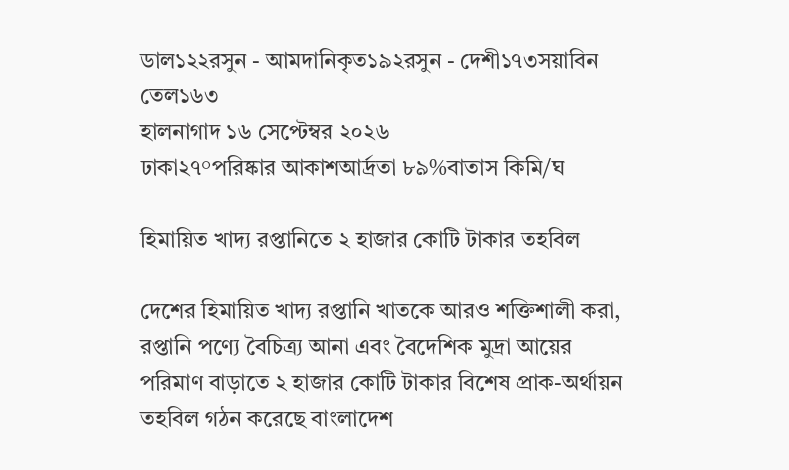ডাল১২২রসুন - আমদানিকৃত১৯২রসুন - দেশী১৭৩সয়াবিন তেল১৬৩
হালনাগাদ ১৬ সেপ্টেম্বর ২০২৬
ঢাকা২৭°পরিষ্কার আকাশআর্দ্রতা ৮৯%বাতাস কিমি/ঘ

হিমায়িত খাদ্য রপ্তানিতে ২ হাজার কোটি টাকার তহবিল

দেশের হিমায়িত খাদ্য রপ্তানি খাতকে আরও শক্তিশালী করা, রপ্তানি পণ্যে বৈচিত্র্য আনা এবং বৈদেশিক মুদ্রা আয়ের পরিমাণ বাড়াতে ২ হাজার কোটি টাকার বিশেষ প্রাক-অর্থায়ন তহবিল গঠন করেছে বাংলাদেশ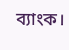ব্যাংক।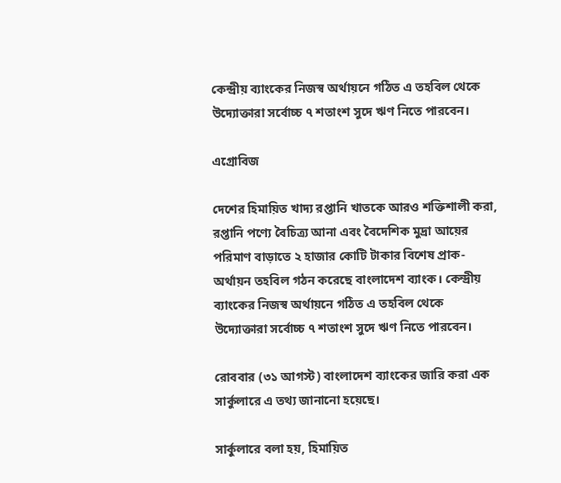কেন্দ্রীয় ব্যাংকের নিজস্ব অর্থায়নে গঠিত এ তহবিল থেকে উদ্যোক্তারা সর্বোচ্চ ৭ শতাংশ সুদে ঋণ নিতে পারবেন।

এগ্রোবিজ

দেশের হিমায়িত খাদ্য রপ্তানি খাতকে আরও শক্তিশালী করা, রপ্তানি পণ্যে বৈচিত্র্য আনা এবং বৈদেশিক মুদ্রা আয়ের পরিমাণ বাড়াতে ২ হাজার কোটি টাকার বিশেষ প্রাক-অর্থায়ন তহবিল গঠন করেছে বাংলাদেশ ব্যাংক। কেন্দ্রীয় ব্যাংকের নিজস্ব অর্থায়নে গঠিত এ তহবিল থেকে উদ্যোক্তারা সর্বোচ্চ ৭ শতাংশ সুদে ঋণ নিতে পারবেন।

রোববার (৩১ আগস্ট) বাংলাদেশ ব্যাংকের জারি করা এক সার্কুলারে এ তথ্য জানানো হয়েছে।

সার্কুলারে বলা হয়, হিমায়িত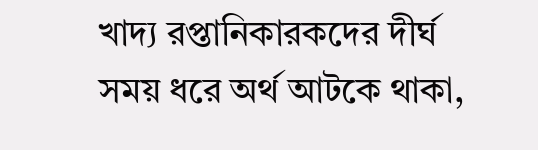খাদ্য রপ্তানিকারকদের দীর্ঘ সময় ধরে অর্থ আটকে থাকা,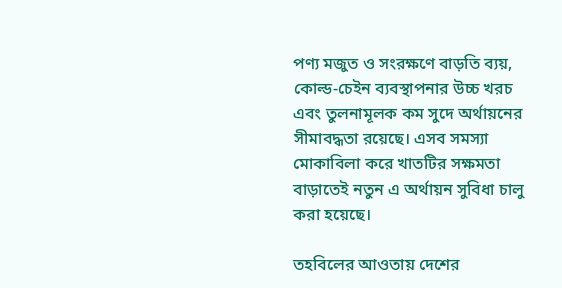পণ্য মজুত ও সংরক্ষণে বাড়তি ব্যয়, কোল্ড-চেইন ব্যবস্থাপনার উচ্চ খরচ এবং তুলনামূলক কম সুদে অর্থায়নের সীমাবদ্ধতা রয়েছে। এসব সমস্যা মোকাবিলা করে খাতটির সক্ষমতা বাড়াতেই নতুন এ অর্থায়ন সুবিধা চালু করা হয়েছে।

তহবিলের আওতায় দেশের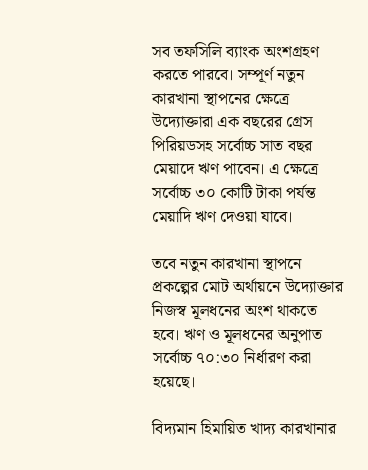সব তফসিলি ব্যাংক অংশগ্রহণ করতে পারবে। সম্পূর্ণ নতুন কারখানা স্থাপনের ক্ষেত্রে উদ্যোক্তারা এক বছরের গ্রেস পিরিয়ডসহ সর্বোচ্চ সাত বছর মেয়াদে ঋণ পাবেন। এ ক্ষেত্রে সর্বোচ্চ ৩০ কোটি টাকা পর্যন্ত মেয়াদি ঋণ দেওয়া যাবে।

তবে নতুন কারখানা স্থাপনে প্রকল্পের মোট অর্থায়নে উদ্যোক্তার নিজস্ব মূলধনের অংশ থাকতে হবে। ঋণ ও মূলধনের অনুপাত সর্বোচ্চ ৭০:৩০ নির্ধারণ করা হয়েছে।

বিদ্যমান হিমায়িত খাদ্য কারখানার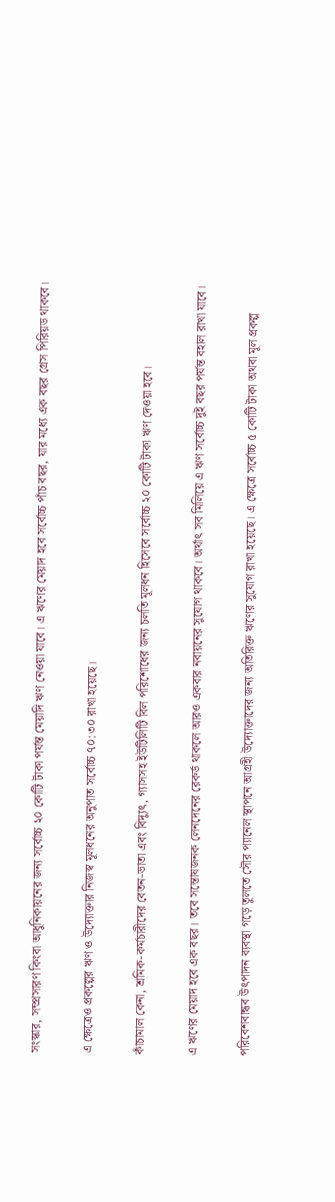সংস্কার, সম্প্রসারণ কিংবা আধুনিকায়নের জন্য সর্বোচ্চ ২০ কোটি টাকা পর্যন্ত মেয়াদি ঋণ নেওয়া যাবে। এ ঋণের মেয়াদ হবে সর্বোচ্চ পাঁচ বছর, যার মধ্যে এক বছর গ্রেস পিরিয়ড থাকবে।

এ ক্ষেত্রেও প্রকল্পের ঋণ ও উদ্যোক্তার নিজস্ব মূলধনের অনুপাত সর্বোচ্চ ৭০:৩০ রাখা হয়েছে।

কাঁচামাল কেনা, শ্রমিক-কর্মচারীদের বেতন-ভাতা এবং বিদ্যুৎ, গ্যাসসহ ইউটিলিটি বিল পরিশোধের জন্য চলতি মূলধন হিসেবে সর্বোচ্চ ২০ কোটি টাকা ঋণ দেওয়া হবে।

এ ঋণের মেয়াদ হবে এক বছর। তবে সন্তোষজনক লেনদেনের রেকর্ড থাকলে আরও একবার নবায়নের সুযোগ থাকবে। অর্থাৎ সব মিলিয়ে এ ঋণ সর্বোচ্চ দুই বছর পর্যন্ত বহাল রাখা যাবে।

পরিবেশবান্ধব উৎপাদন ব্যবস্থা গড়ে তুলতে সৌর প্যানেল স্থাপনে আগ্রহী উদ্যোক্তাদের জন্য অতিরিক্ত ঋণের সুযোগ রাখা হয়েছে। এ ক্ষেত্রে সর্বোচ্চ ৫ কোটি টাকা অথবা মূল প্রকল্প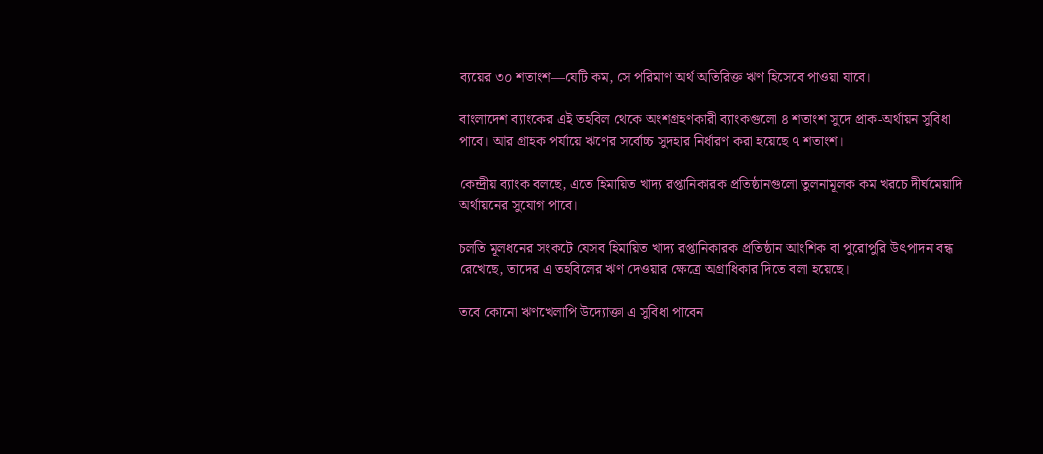ব্যয়ের ৩০ শতাংশ—যেটি কম, সে পরিমাণ অর্থ অতিরিক্ত ঋণ হিসেবে পাওয়া যাবে।

বাংলাদেশ ব্যাংকের এই তহবিল থেকে অংশগ্রহণকারী ব্যাংকগুলো ৪ শতাংশ সুদে প্রাক-অর্থায়ন সুবিধা পাবে। আর গ্রাহক পর্যায়ে ঋণের সর্বোচ্চ সুদহার নির্ধারণ করা হয়েছে ৭ শতাংশ।

কেন্দ্রীয় ব্যাংক বলছে, এতে হিমায়িত খাদ্য রপ্তানিকারক প্রতিষ্ঠানগুলো তুলনামূলক কম খরচে দীর্ঘমেয়াদি অর্থায়নের সুযোগ পাবে।

চলতি মূলধনের সংকটে যেসব হিমায়িত খাদ্য রপ্তানিকারক প্রতিষ্ঠান আংশিক বা পুরোপুরি উৎপাদন বন্ধ রেখেছে, তাদের এ তহবিলের ঋণ দেওয়ার ক্ষেত্রে অগ্রাধিকার দিতে বলা হয়েছে।

তবে কোনো ঋণখেলাপি উদ্যোক্তা এ সুবিধা পাবেন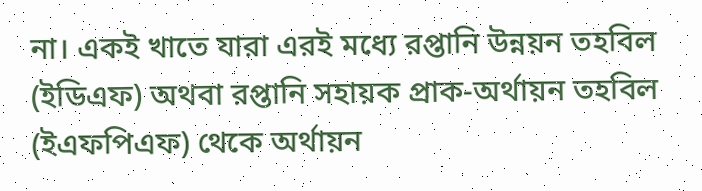না। একই খাতে যারা এরই মধ্যে রপ্তানি উন্নয়ন তহবিল (ইডিএফ) অথবা রপ্তানি সহায়ক প্রাক-অর্থায়ন তহবিল (ইএফপিএফ) থেকে অর্থায়ন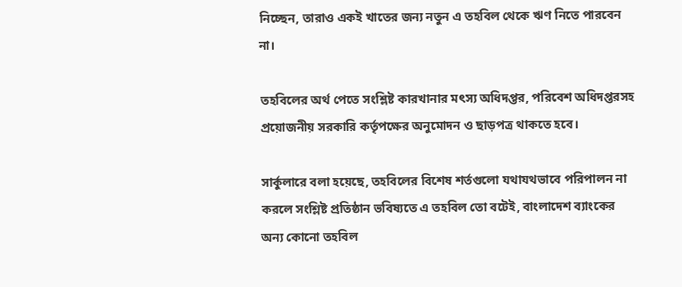নিচ্ছেন, তারাও একই খাতের জন্য নতুন এ তহবিল থেকে ঋণ নিতে পারবেন না।

তহবিলের অর্থ পেতে সংশ্লিষ্ট কারখানার মৎস্য অধিদপ্তর, পরিবেশ অধিদপ্তরসহ প্রয়োজনীয় সরকারি কর্তৃপক্ষের অনুমোদন ও ছাড়পত্র থাকতে হবে।

সার্কুলারে বলা হয়েছে, তহবিলের বিশেষ শর্তগুলো যথাযথভাবে পরিপালন না করলে সংশ্লিষ্ট প্রতিষ্ঠান ভবিষ্যতে এ তহবিল তো বটেই, বাংলাদেশ ব্যাংকের অন্য কোনো তহবিল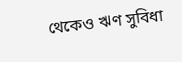থেকেও ঋণ সুবিধা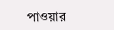পাওয়ার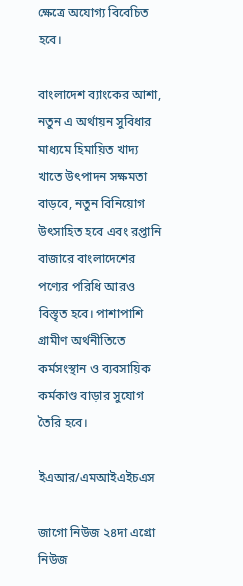ক্ষেত্রে অযোগ্য বিবেচিত হবে।

বাংলাদেশ ব্যাংকের আশা, নতুন এ অর্থায়ন সুবিধার মাধ্যমে হিমায়িত খাদ্য খাতে উৎপাদন সক্ষমতা বাড়বে, নতুন বিনিয়োগ উৎসাহিত হবে এবং রপ্তানি বাজারে বাংলাদেশের পণ্যের পরিধি আরও বিস্তৃত হবে। পাশাপাশি গ্রামীণ অর্থনীতিতে কর্মসংস্থান ও ব্যবসায়িক কর্মকাণ্ড বাড়ার সুযোগ তৈরি হবে।

ইএআর/এমআইএইচএস

জাগো নিউজ ২৪দা এগ্রো নিউজ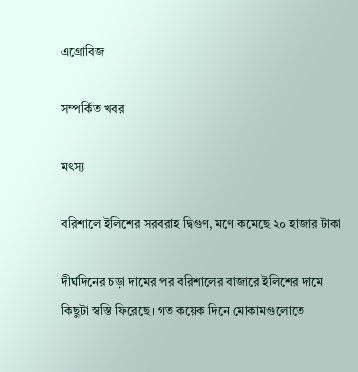এগ্রোবিজ

সম্পর্কিত খবর

মৎস্য

বরিশালে ইলিশের সরবরাহ দ্বিগুণ, মণে কমেছে ২০ হাজার টাকা

দীর্ঘদিনের চড়া দামের পর বরিশালের বাজারে ইলিশের দামে কিছুটা স্বস্তি ফিরেছে। গত কয়েক দিনে মোকামগুলোতে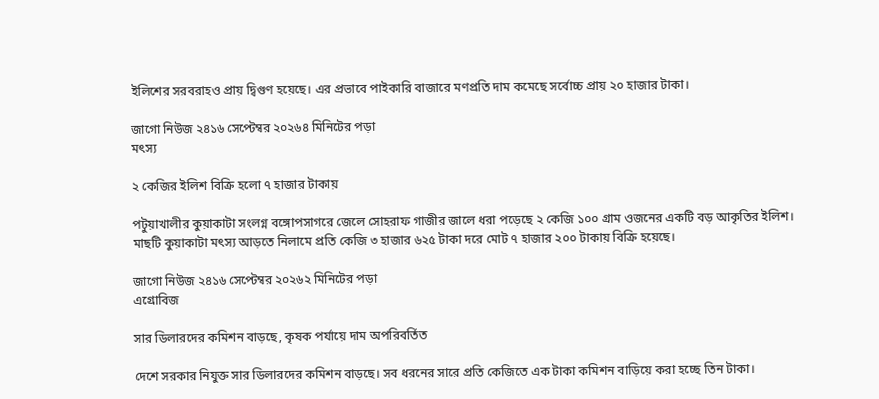ইলিশের সরবরাহও প্রায় দ্বিগুণ হয়েছে। এর প্রভাবে পাইকারি বাজারে মণপ্রতি দাম কমেছে সর্বোচ্চ প্রায় ২০ হাজার টাকা।

জাগো নিউজ ২৪১৬ সেপ্টেম্বর ২০২৬৪ মিনিটের পড়া
মৎস্য

২ কেজির ইলিশ বিক্রি হলো ৭ হাজার টাকায়

পটুয়াখালীর কুয়াকাটা সংলগ্ন বঙ্গোপসাগরে জেলে সোহরাফ গাজীর জালে ধরা পড়েছে ২ কেজি ১০০ গ্রাম ওজনের একটি বড় আকৃতির ইলিশ। মাছটি কুয়াকাটা মৎস্য আড়তে নিলামে প্রতি কেজি ৩ হাজার ৬২৫ টাকা দরে মোট ৭ হাজার ২০০ টাকায় বিক্রি হয়েছে।

জাগো নিউজ ২৪১৬ সেপ্টেম্বর ২০২৬২ মিনিটের পড়া
এগ্রোবিজ

সার ডিলারদের কমিশন বাড়ছে, কৃষক পর্যায়ে দাম অপরিবর্তিত

দেশে সরকার নিযুক্ত সার ডিলারদের কমিশন বাড়ছে। সব ধরনের সারে প্রতি কেজিতে এক টাকা কমিশন বাড়িয়ে করা হচ্ছে তিন টাকা।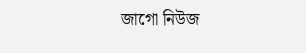জাগো নিউজ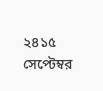২৪১৫ সেপ্টেম্বর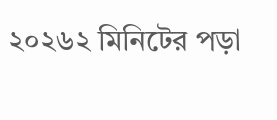২০২৬২ মিনিটের পড়া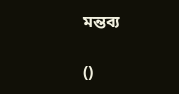মন্তব্য

()